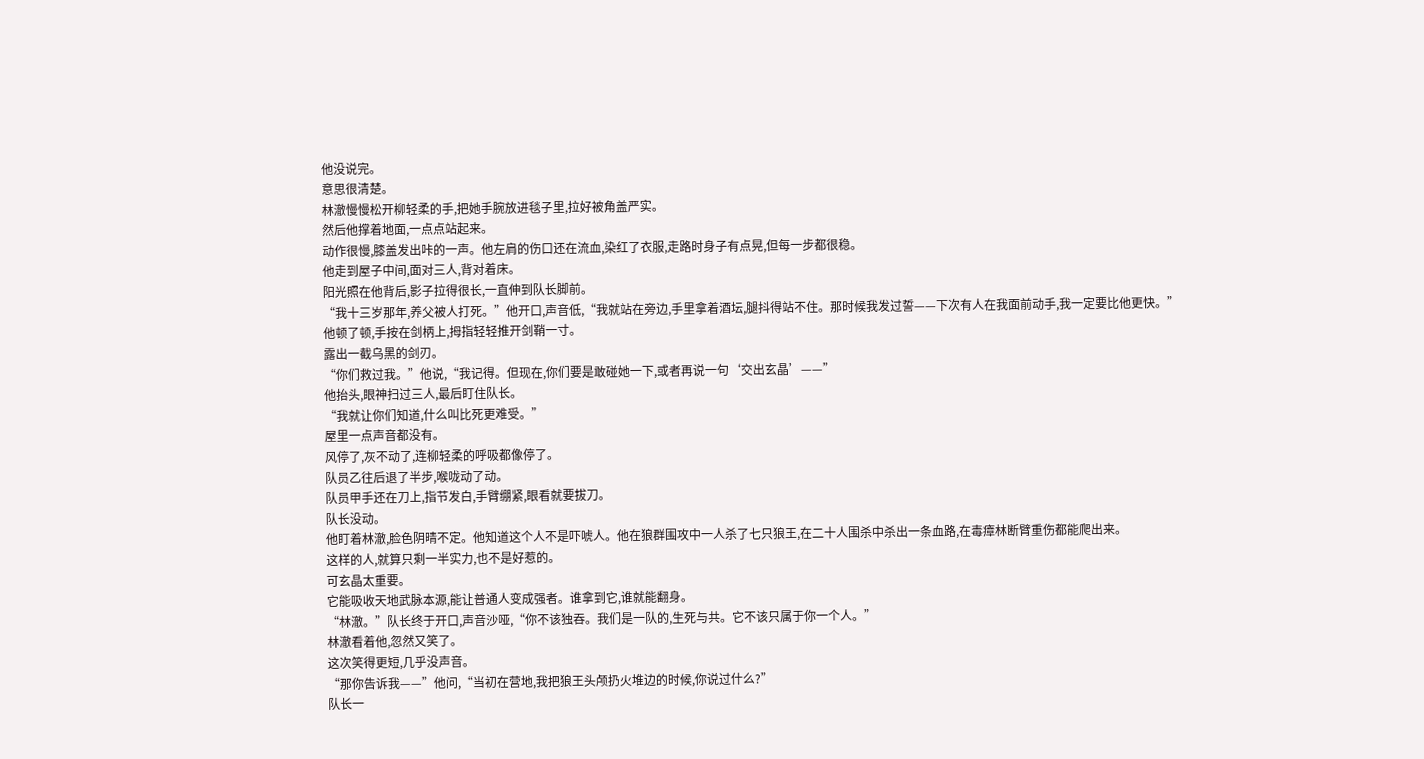他没说完。
意思很清楚。
林澈慢慢松开柳轻柔的手,把她手腕放进毯子里,拉好被角盖严实。
然后他撑着地面,一点点站起来。
动作很慢,膝盖发出咔的一声。他左肩的伤口还在流血,染红了衣服,走路时身子有点晃,但每一步都很稳。
他走到屋子中间,面对三人,背对着床。
阳光照在他背后,影子拉得很长,一直伸到队长脚前。
“我十三岁那年,养父被人打死。”他开口,声音低,“我就站在旁边,手里拿着酒坛,腿抖得站不住。那时候我发过誓——下次有人在我面前动手,我一定要比他更快。”
他顿了顿,手按在剑柄上,拇指轻轻推开剑鞘一寸。
露出一截乌黑的剑刃。
“你们救过我。”他说,“我记得。但现在,你们要是敢碰她一下,或者再说一句‘交出玄晶’——”
他抬头,眼神扫过三人,最后盯住队长。
“我就让你们知道,什么叫比死更难受。”
屋里一点声音都没有。
风停了,灰不动了,连柳轻柔的呼吸都像停了。
队员乙往后退了半步,喉咙动了动。
队员甲手还在刀上,指节发白,手臂绷紧,眼看就要拔刀。
队长没动。
他盯着林澈,脸色阴晴不定。他知道这个人不是吓唬人。他在狼群围攻中一人杀了七只狼王,在二十人围杀中杀出一条血路,在毒瘴林断臂重伤都能爬出来。
这样的人,就算只剩一半实力,也不是好惹的。
可玄晶太重要。
它能吸收天地武脉本源,能让普通人变成强者。谁拿到它,谁就能翻身。
“林澈。”队长终于开口,声音沙哑,“你不该独吞。我们是一队的,生死与共。它不该只属于你一个人。”
林澈看着他,忽然又笑了。
这次笑得更短,几乎没声音。
“那你告诉我——”他问,“当初在营地,我把狼王头颅扔火堆边的时候,你说过什么?”
队长一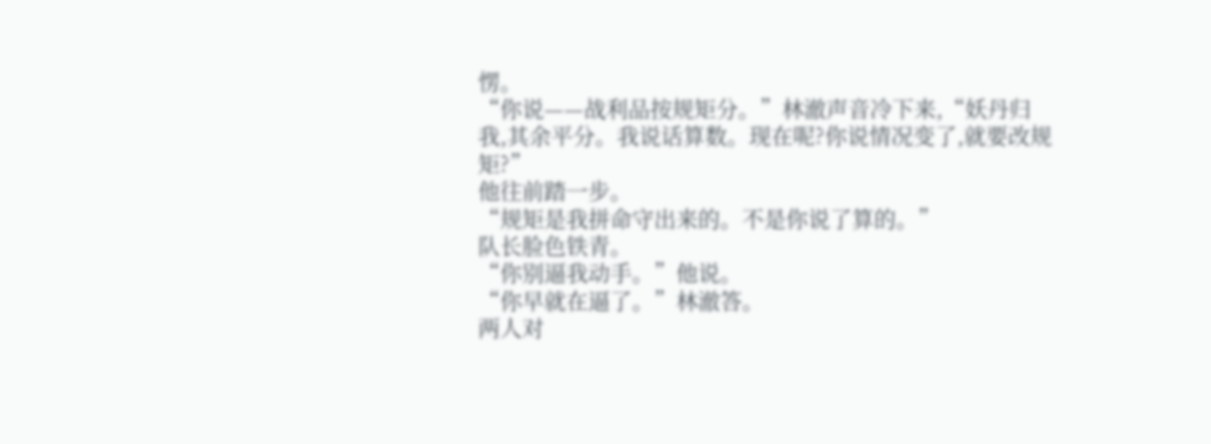愣。
“你说——战利品按规矩分。”林澈声音冷下来,“妖丹归我,其余平分。我说话算数。现在呢?你说情况变了,就要改规矩?”
他往前踏一步。
“规矩是我拼命守出来的。不是你说了算的。”
队长脸色铁青。
“你别逼我动手。”他说。
“你早就在逼了。”林澈答。
两人对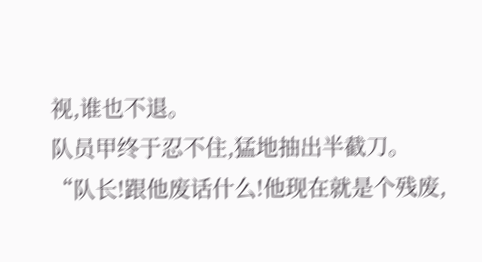视,谁也不退。
队员甲终于忍不住,猛地抽出半截刀。
“队长!跟他废话什么!他现在就是个残废,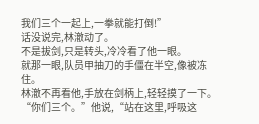我们三个一起上,一拳就能打倒!”
话没说完,林澈动了。
不是拔剑,只是转头,冷冷看了他一眼。
就那一眼,队员甲抽刀的手僵在半空,像被冻住。
林澈不再看他,手放在剑柄上,轻轻摸了一下。
“你们三个。”他说,“站在这里,呼吸这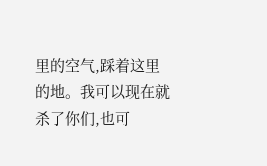里的空气,踩着这里的地。我可以现在就杀了你们,也可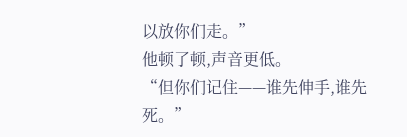以放你们走。”
他顿了顿,声音更低。
“但你们记住——谁先伸手,谁先死。”